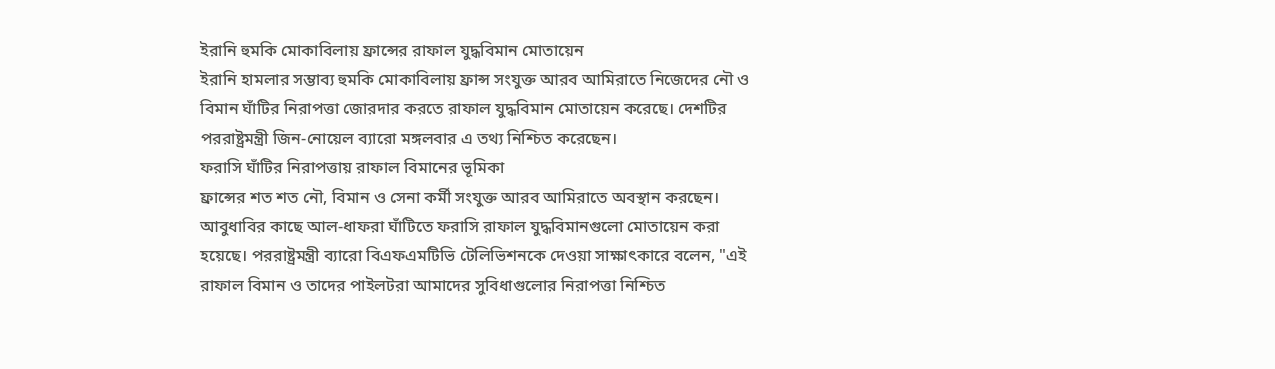ইরানি হুমকি মোকাবিলায় ফ্রান্সের রাফাল যুদ্ধবিমান মোতায়েন
ইরানি হামলার সম্ভাব্য হুমকি মোকাবিলায় ফ্রান্স সংযুক্ত আরব আমিরাতে নিজেদের নৌ ও বিমান ঘাঁটির নিরাপত্তা জোরদার করতে রাফাল যুদ্ধবিমান মোতায়েন করেছে। দেশটির পররাষ্ট্রমন্ত্রী জিন-নোয়েল ব্যারো মঙ্গলবার এ তথ্য নিশ্চিত করেছেন।
ফরাসি ঘাঁটির নিরাপত্তায় রাফাল বিমানের ভূমিকা
ফ্রান্সের শত শত নৌ, বিমান ও সেনা কর্মী সংযুক্ত আরব আমিরাতে অবস্থান করছেন। আবুধাবির কাছে আল-ধাফরা ঘাঁটিতে ফরাসি রাফাল যুদ্ধবিমানগুলো মোতায়েন করা হয়েছে। পররাষ্ট্রমন্ত্রী ব্যারো বিএফএমটিভি টেলিভিশনকে দেওয়া সাক্ষাৎকারে বলেন, "এই রাফাল বিমান ও তাদের পাইলটরা আমাদের সুবিধাগুলোর নিরাপত্তা নিশ্চিত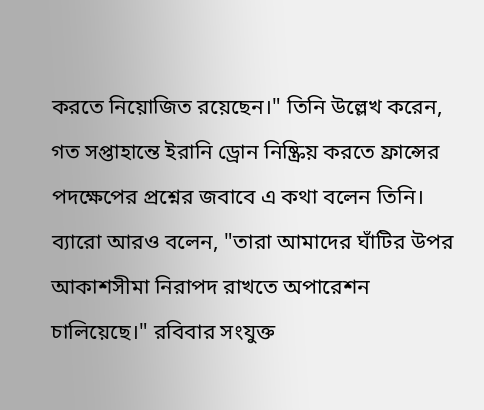করতে নিয়োজিত রয়েছেন।" তিনি উল্লেখ করেন, গত সপ্তাহান্তে ইরানি ড্রোন নিষ্ক্রিয় করতে ফ্রান্সের পদক্ষেপের প্রশ্নের জবাবে এ কথা বলেন তিনি।
ব্যারো আরও বলেন, "তারা আমাদের ঘাঁটির উপর আকাশসীমা নিরাপদ রাখতে অপারেশন চালিয়েছে।" রবিবার সংযুক্ত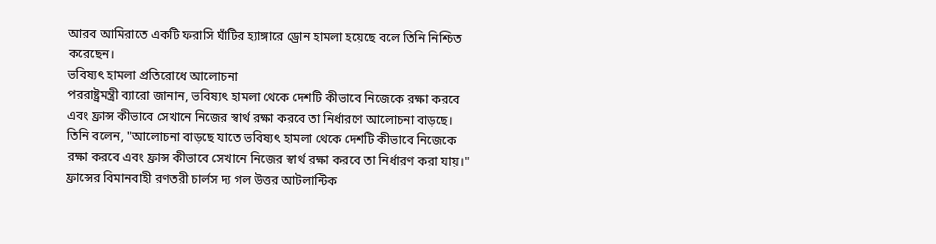আরব আমিরাতে একটি ফরাসি ঘাঁটির হ্যাঙ্গারে ড্রোন হামলা হয়েছে বলে তিনি নিশ্চিত করেছেন।
ভবিষ্যৎ হামলা প্রতিরোধে আলোচনা
পররাষ্ট্রমন্ত্রী ব্যারো জানান, ভবিষ্যৎ হামলা থেকে দেশটি কীভাবে নিজেকে রক্ষা করবে এবং ফ্রান্স কীভাবে সেখানে নিজের স্বার্থ রক্ষা করবে তা নির্ধারণে আলোচনা বাড়ছে। তিনি বলেন, "আলোচনা বাড়ছে যাতে ভবিষ্যৎ হামলা থেকে দেশটি কীভাবে নিজেকে রক্ষা করবে এবং ফ্রান্স কীভাবে সেখানে নিজের স্বার্থ রক্ষা করবে তা নির্ধারণ করা যায়।"
ফ্রান্সের বিমানবাহী রণতরী চার্লস দ্য গল উত্তর আটলান্টিক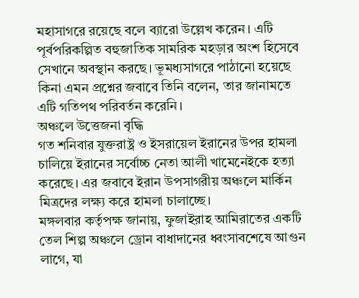মহাসাগরে রয়েছে বলে ব্যারো উল্লেখ করেন। এটি পূর্বপরিকল্পিত বহুজাতিক সামরিক মহড়ার অংশ হিসেবে সেখানে অবস্থান করছে। ভূমধ্যসাগরে পাঠানো হয়েছে কিনা এমন প্রশ্নের জবাবে তিনি বলেন, তার জানামতে এটি গতিপথ পরিবর্তন করেনি।
অঞ্চলে উত্তেজনা বৃদ্ধি
গত শনিবার যুক্তরাষ্ট্র ও ইসরায়েল ইরানের উপর হামলা চালিয়ে ইরানের সর্বোচ্চ নেতা আলী খামেনেইকে হত্যা করেছে। এর জবাবে ইরান উপসাগরীয় অঞ্চলে মার্কিন মিত্রদের লক্ষ্য করে হামলা চালাচ্ছে।
মঙ্গলবার কর্তৃপক্ষ জানায়, ফুজাইরাহ আমিরাতের একটি তেল শিল্প অঞ্চলে ড্রোন বাধাদানের ধ্বংসাবশেষে আগুন লাগে, যা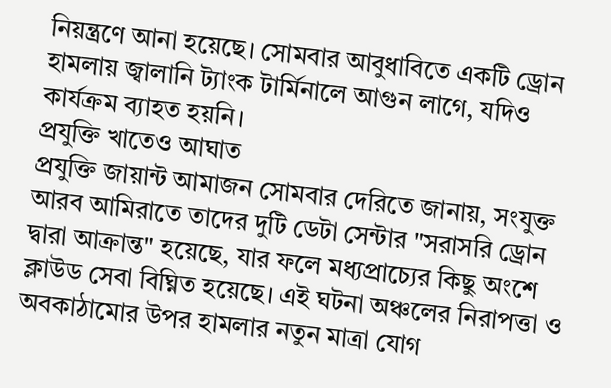নিয়ন্ত্রণে আনা হয়েছে। সোমবার আবুধাবিতে একটি ড্রোন হামলায় জ্বালানি ট্যাংক টার্মিনালে আগুন লাগে, যদিও কার্যক্রম ব্যাহত হয়নি।
প্রযুক্তি খাতেও আঘাত
প্রযুক্তি জায়ান্ট আমাজন সোমবার দেরিতে জানায়, সংযুক্ত আরব আমিরাতে তাদের দুটি ডেটা সেন্টার "সরাসরি ড্রোন দ্বারা আক্রান্ত" হয়েছে, যার ফলে মধ্যপ্রাচ্যের কিছু অংশে ক্লাউড সেবা বিঘ্নিত হয়েছে। এই ঘটনা অঞ্চলের নিরাপত্তা ও অবকাঠামোর উপর হামলার নতুন মাত্রা যোগ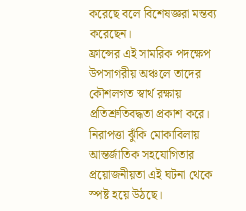করেছে বলে বিশেষজ্ঞরা মন্তব্য করেছেন।
ফ্রান্সের এই সামরিক পদক্ষেপ উপসাগরীয় অঞ্চলে তাদের কৌশলগত স্বার্থ রক্ষায় প্রতিশ্রুতিবদ্ধতা প্রকাশ করে। নিরাপত্তা ঝুঁকি মোকাবিলায় আন্তর্জাতিক সহযোগিতার প্রয়োজনীয়তা এই ঘটনা থেকে স্পষ্ট হয়ে উঠছে।